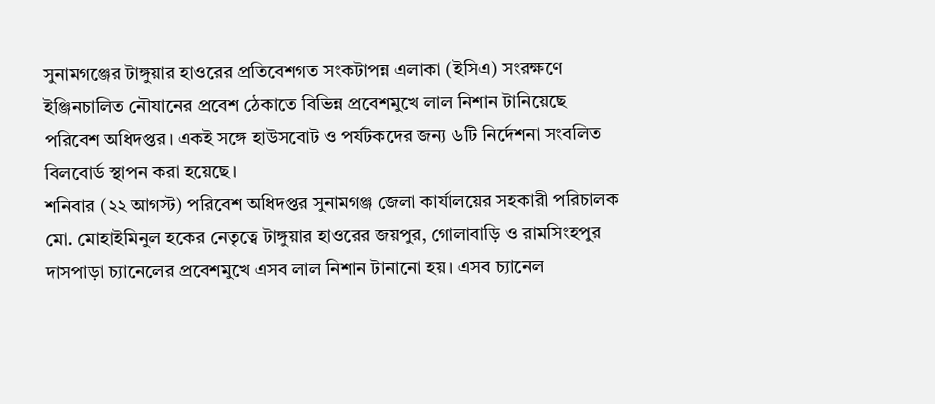সুনামগঞ্জের টাঙ্গুয়ার হাওরের প্রতিবেশগত সংকটাপন্ন এলাকা (ইসিএ) সংরক্ষণে ইঞ্জিনচালিত নৌযানের প্রবেশ ঠেকাতে বিভিন্ন প্রবেশমুখে লাল নিশান টানিয়েছে পরিবেশ অধিদপ্তর। একই সঙ্গে হাউসবোট ও পর্যটকদের জন্য ৬টি নির্দেশনা সংবলিত বিলবোর্ড স্থাপন করা হয়েছে।
শনিবার (২২ আগস্ট) পরিবেশ অধিদপ্তর সুনামগঞ্জ জেলা কার্যালয়ের সহকারী পরিচালক মো. মোহাইমিনুল হকের নেতৃত্বে টাঙ্গুয়ার হাওরের জয়পুর, গোলাবাড়ি ও রামসিংহপুর দাসপাড়া চ্যানেলের প্রবেশমুখে এসব লাল নিশান টানানো হয়। এসব চ্যানেল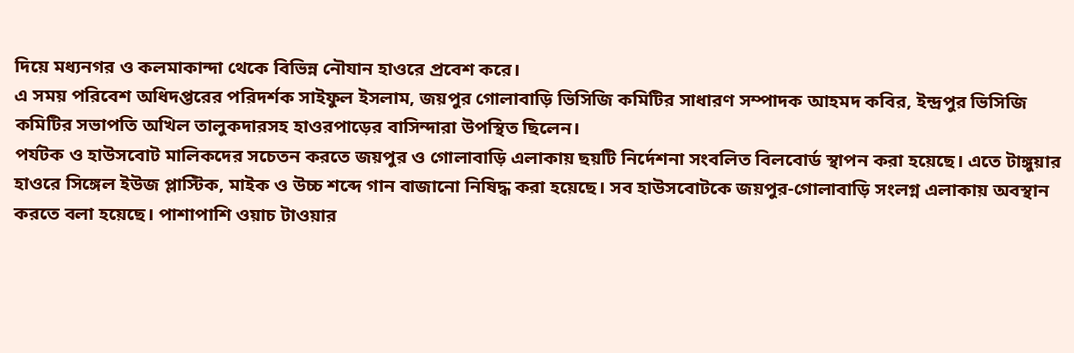দিয়ে মধ্যনগর ও কলমাকান্দা থেকে বিভিন্ন নৌযান হাওরে প্রবেশ করে।
এ সময় পরিবেশ অধিদপ্তরের পরিদর্শক সাইফুল ইসলাম, জয়পুর গোলাবাড়ি ভিসিজি কমিটির সাধারণ সম্পাদক আহমদ কবির, ইন্দ্রপুর ভিসিজি কমিটির সভাপতি অখিল তালুকদারসহ হাওরপাড়ের বাসিন্দারা উপস্থিত ছিলেন।
পর্যটক ও হাউসবোট মালিকদের সচেতন করতে জয়পুর ও গোলাবাড়ি এলাকায় ছয়টি নির্দেশনা সংবলিত বিলবোর্ড স্থাপন করা হয়েছে। এতে টাঙ্গুয়ার হাওরে সিঙ্গেল ইউজ প্লাস্টিক, মাইক ও উচ্চ শব্দে গান বাজানো নিষিদ্ধ করা হয়েছে। সব হাউসবোটকে জয়পুর-গোলাবাড়ি সংলগ্ন এলাকায় অবস্থান করতে বলা হয়েছে। পাশাপাশি ওয়াচ টাওয়ার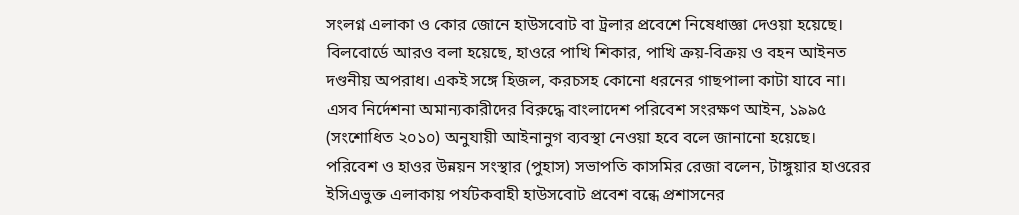সংলগ্ন এলাকা ও কোর জোনে হাউসবোট বা ট্রলার প্রবেশে নিষেধাজ্ঞা দেওয়া হয়েছে।
বিলবোর্ডে আরও বলা হয়েছে, হাওরে পাখি শিকার, পাখি ক্রয়-বিক্রয় ও বহন আইনত দণ্ডনীয় অপরাধ। একই সঙ্গে হিজল, করচসহ কোনো ধরনের গাছপালা কাটা যাবে না। এসব নির্দেশনা অমান্যকারীদের বিরুদ্ধে বাংলাদেশ পরিবেশ সংরক্ষণ আইন, ১৯৯৫ (সংশোধিত ২০১০) অনুযায়ী আইনানুগ ব্যবস্থা নেওয়া হবে বলে জানানো হয়েছে।
পরিবেশ ও হাওর উন্নয়ন সংস্থার (পুহাস) সভাপতি কাসমির রেজা বলেন, টাঙ্গুয়ার হাওরের ইসিএভুক্ত এলাকায় পর্যটকবাহী হাউসবোট প্রবেশ বন্ধে প্রশাসনের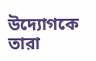উদ্যোগকে তারা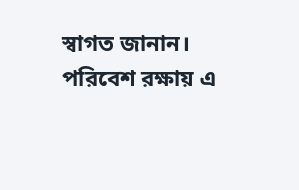স্বাগত জানান। পরিবেশ রক্ষায় এ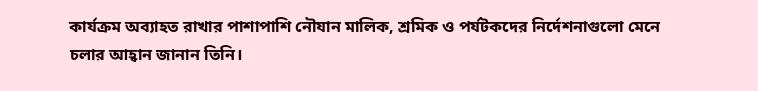কার্যক্রম অব্যাহত রাখার পাশাপাশি নৌযান মালিক, শ্রমিক ও পর্যটকদের নির্দেশনাগুলো মেনে চলার আহ্বান জানান তিনি।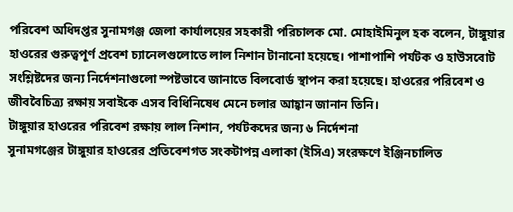পরিবেশ অধিদপ্তর সুনামগঞ্জ জেলা কার্যালয়ের সহকারী পরিচালক মো. মোহাইমিনুল হক বলেন, টাঙ্গুয়ার হাওরের গুরুত্বপূর্ণ প্রবেশ চ্যানেলগুলোতে লাল নিশান টানানো হয়েছে। পাশাপাশি পর্যটক ও হাউসবোট সংশ্লিষ্টদের জন্য নির্দেশনাগুলো স্পষ্টভাবে জানাতে বিলবোর্ড স্থাপন করা হয়েছে। হাওরের পরিবেশ ও জীববৈচিত্র্য রক্ষায় সবাইকে এসব বিধিনিষেধ মেনে চলার আহ্বান জানান তিনি।
টাঙ্গুয়ার হাওরের পরিবেশ রক্ষায় লাল নিশান, পর্যটকদের জন্য ৬ নির্দেশনা
সুনামগঞ্জের টাঙ্গুয়ার হাওরের প্রতিবেশগত সংকটাপন্ন এলাকা (ইসিএ) সংরক্ষণে ইঞ্জিনচালিত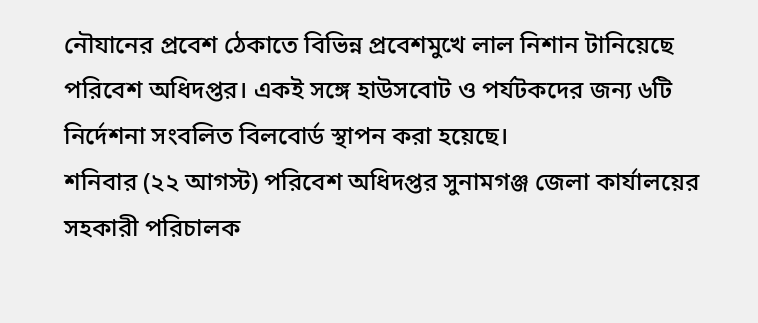নৌযানের প্রবেশ ঠেকাতে বিভিন্ন প্রবেশমুখে লাল নিশান টানিয়েছে পরিবেশ অধিদপ্তর। একই সঙ্গে হাউসবোট ও পর্যটকদের জন্য ৬টি নির্দেশনা সংবলিত বিলবোর্ড স্থাপন করা হয়েছে।
শনিবার (২২ আগস্ট) পরিবেশ অধিদপ্তর সুনামগঞ্জ জেলা কার্যালয়ের সহকারী পরিচালক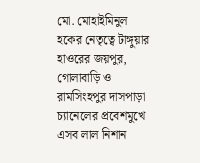মো. মোহাইমিনুল হকের নেতৃত্বে টাঙ্গুয়ার হাওরের জয়পুর, গোলাবাড়ি ও রামসিংহপুর দাসপাড়া চ্যানেলের প্রবেশমুখে এসব লাল নিশান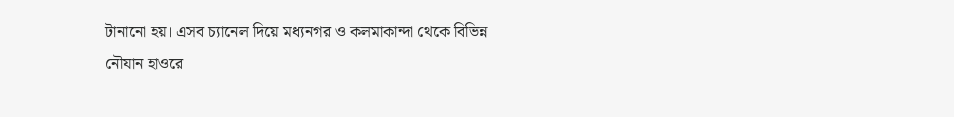টানানো হয়। এসব চ্যানেল দিয়ে মধ্যনগর ও কলমাকান্দা থেকে বিভিন্ন নৌযান হাওরে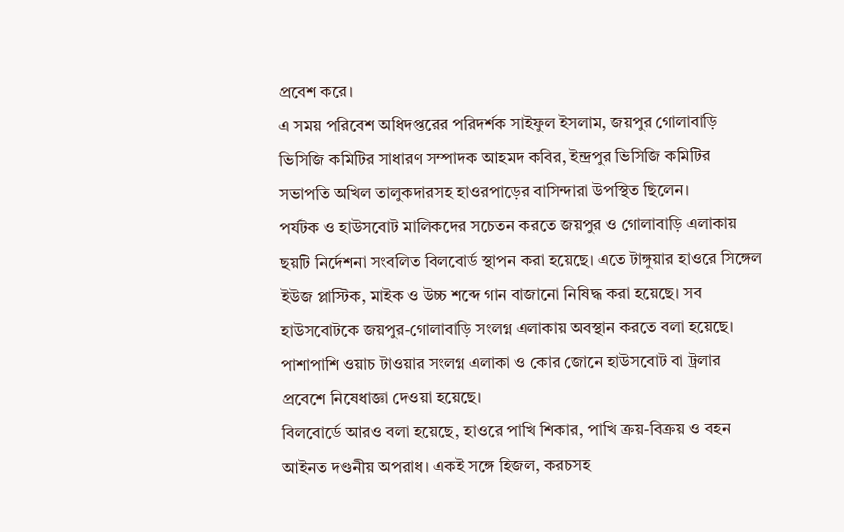প্রবেশ করে।
এ সময় পরিবেশ অধিদপ্তরের পরিদর্শক সাইফুল ইসলাম, জয়পুর গোলাবাড়ি ভিসিজি কমিটির সাধারণ সম্পাদক আহমদ কবির, ইন্দ্রপুর ভিসিজি কমিটির সভাপতি অখিল তালুকদারসহ হাওরপাড়ের বাসিন্দারা উপস্থিত ছিলেন।
পর্যটক ও হাউসবোট মালিকদের সচেতন করতে জয়পুর ও গোলাবাড়ি এলাকায় ছয়টি নির্দেশনা সংবলিত বিলবোর্ড স্থাপন করা হয়েছে। এতে টাঙ্গুয়ার হাওরে সিঙ্গেল ইউজ প্লাস্টিক, মাইক ও উচ্চ শব্দে গান বাজানো নিষিদ্ধ করা হয়েছে। সব হাউসবোটকে জয়পুর-গোলাবাড়ি সংলগ্ন এলাকায় অবস্থান করতে বলা হয়েছে। পাশাপাশি ওয়াচ টাওয়ার সংলগ্ন এলাকা ও কোর জোনে হাউসবোট বা ট্রলার প্রবেশে নিষেধাজ্ঞা দেওয়া হয়েছে।
বিলবোর্ডে আরও বলা হয়েছে, হাওরে পাখি শিকার, পাখি ক্রয়-বিক্রয় ও বহন আইনত দণ্ডনীয় অপরাধ। একই সঙ্গে হিজল, করচসহ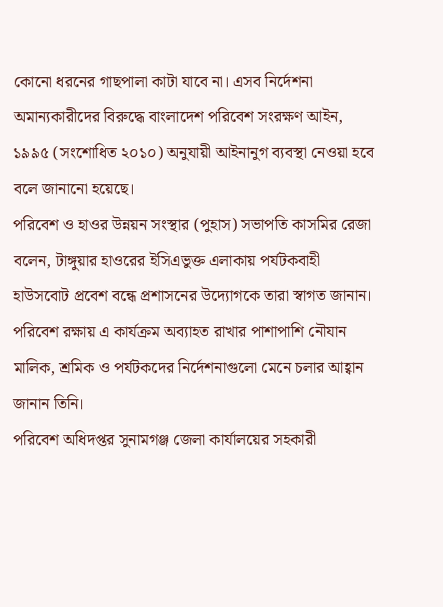কোনো ধরনের গাছপালা কাটা যাবে না। এসব নির্দেশনা অমান্যকারীদের বিরুদ্ধে বাংলাদেশ পরিবেশ সংরক্ষণ আইন, ১৯৯৫ (সংশোধিত ২০১০) অনুযায়ী আইনানুগ ব্যবস্থা নেওয়া হবে বলে জানানো হয়েছে।
পরিবেশ ও হাওর উন্নয়ন সংস্থার (পুহাস) সভাপতি কাসমির রেজা বলেন, টাঙ্গুয়ার হাওরের ইসিএভুক্ত এলাকায় পর্যটকবাহী হাউসবোট প্রবেশ বন্ধে প্রশাসনের উদ্যোগকে তারা স্বাগত জানান। পরিবেশ রক্ষায় এ কার্যক্রম অব্যাহত রাখার পাশাপাশি নৌযান মালিক, শ্রমিক ও পর্যটকদের নির্দেশনাগুলো মেনে চলার আহ্বান জানান তিনি।
পরিবেশ অধিদপ্তর সুনামগঞ্জ জেলা কার্যালয়ের সহকারী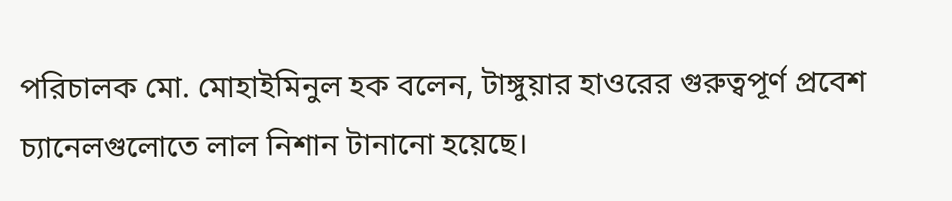পরিচালক মো. মোহাইমিনুল হক বলেন, টাঙ্গুয়ার হাওরের গুরুত্বপূর্ণ প্রবেশ চ্যানেলগুলোতে লাল নিশান টানানো হয়েছে।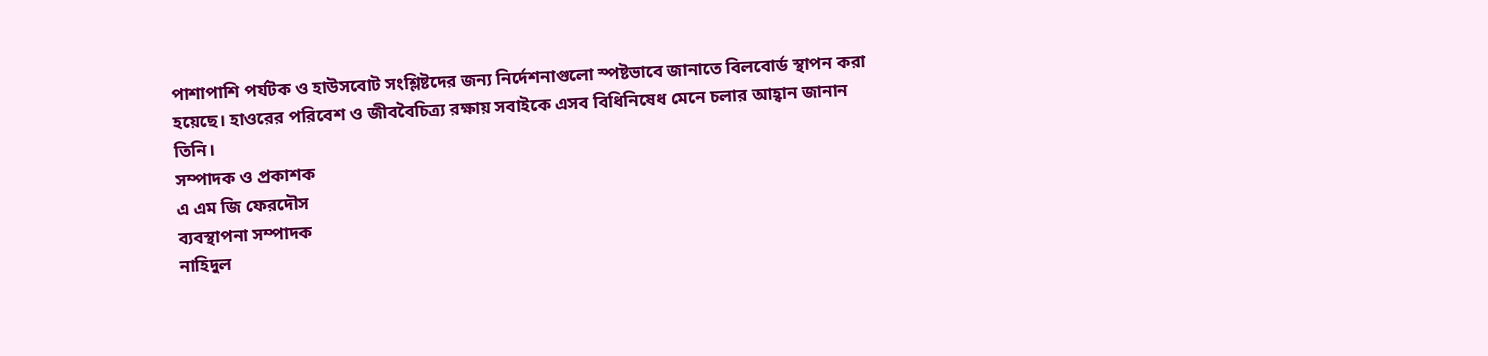পাশাপাশি পর্যটক ও হাউসবোট সংশ্লিষ্টদের জন্য নির্দেশনাগুলো স্পষ্টভাবে জানাতে বিলবোর্ড স্থাপন করা হয়েছে। হাওরের পরিবেশ ও জীববৈচিত্র্য রক্ষায় সবাইকে এসব বিধিনিষেধ মেনে চলার আহ্বান জানান তিনি।
সম্পাদক ও প্রকাশক
এ এম জি ফেরদৌস
ব্যবস্থাপনা সম্পাদক
নাহিদুল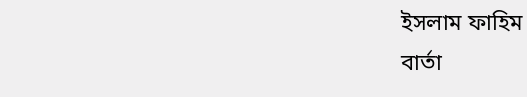ইসলাম ফাহিম
বার্তা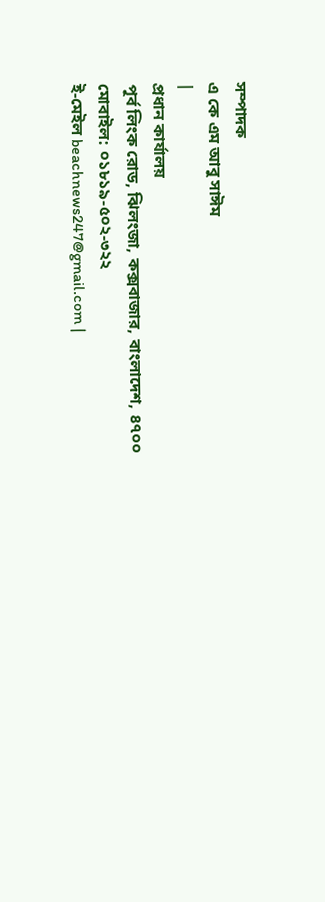সম্পাদক
এ কে এম আবু সাঈম
|
প্রধান কার্যালয়
পূর্ব লিংক রোড, ঝিলংজা, কক্সবাজার, বাংলাদেশ, ৪৭০০
মোবাইল: ০১৮১৯-৫০২-৩২২
ই-মেইল beachnews247@gmail.com |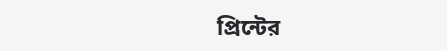প্রিন্টের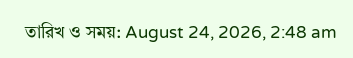তারিখ ও সময়: August 24, 2026, 2:48 am